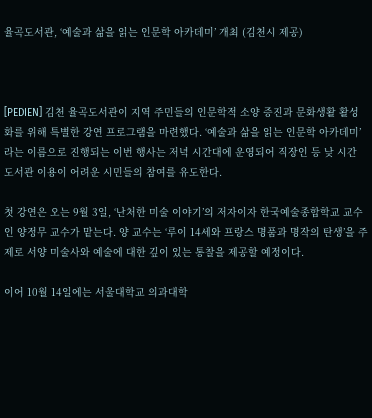율곡도서관, ‘예술과 삶을 읽는 인문학 아카데미’ 개최 (김천시 제공)



[PEDIEN] 김천 율곡도서관이 지역 주민들의 인문학적 소양 증진과 문화생활 활성화를 위해 특별한 강연 프로그램을 마련했다. ‘예술과 삶을 읽는 인문학 아카데미’라는 이름으로 진행되는 이번 행사는 저녁 시간대에 운영되어 직장인 등 낮 시간 도서관 이용이 어려운 시민들의 참여를 유도한다.

첫 강연은 오는 9월 3일, ‘난처한 미술 이야기’의 저자이자 한국예술종합학교 교수인 양정무 교수가 맡는다. 양 교수는 ‘루이 14세와 프랑스 명품과 명작의 탄생’을 주제로 서양 미술사와 예술에 대한 깊이 있는 통찰을 제공할 예정이다.

이어 10월 14일에는 서울대학교 의과대학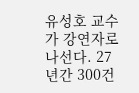유성호 교수가 강연자로 나선다. 27년간 300건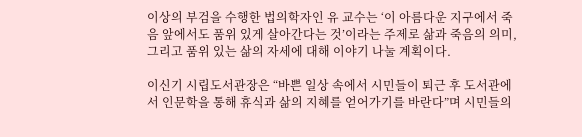이상의 부검을 수행한 법의학자인 유 교수는 ‘이 아름다운 지구에서 죽음 앞에서도 품위 있게 살아간다는 것’이라는 주제로 삶과 죽음의 의미, 그리고 품위 있는 삶의 자세에 대해 이야기 나눌 계획이다.

이신기 시립도서관장은 “바쁜 일상 속에서 시민들이 퇴근 후 도서관에서 인문학을 통해 휴식과 삶의 지혜를 얻어가기를 바란다”며 시민들의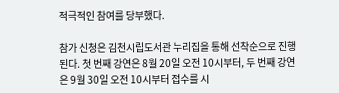적극적인 참여를 당부했다.

참가 신청은 김천시립도서관 누리집을 통해 선착순으로 진행된다. 첫 번째 강연은 8월 20일 오전 10시부터, 두 번째 강연은 9월 30일 오전 10시부터 접수를 시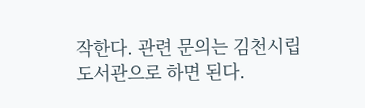작한다. 관련 문의는 김천시립도서관으로 하면 된다.